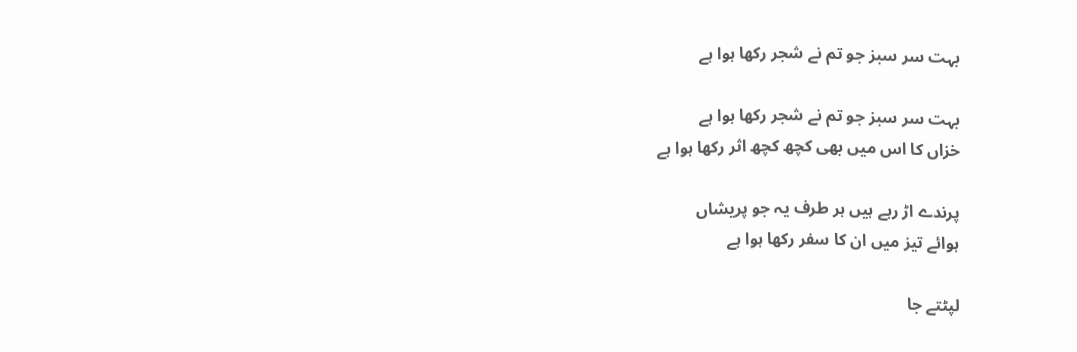بہت سر سبز جو تم نے شجر رکھا ہوا ہے

بہت سر سبز جو تم نے شجر رکھا ہوا ہے
خزاں کا اس میں بھی کچھ کچھ اثر رکھا ہوا ہے

پرندے اڑ رہے ہیں ہر طرف یہ جو پریشاں
ہوائے تیز میں ان کا سفر رکھا ہوا ہے

لپٹتے جا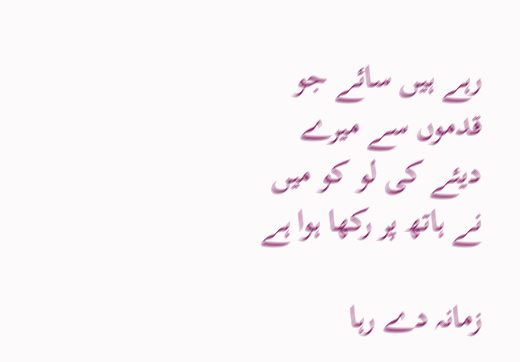رہے ہیں سائے جو قدموں سے میرے
دیئے کی لو کو میں نے ہاتھ پر رکھا ہوا ہے

زمانہ دے رہا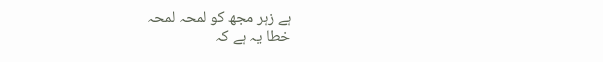ہے زہر مجھ کو لمحہ لمحہ
خطا یہ ہے کہ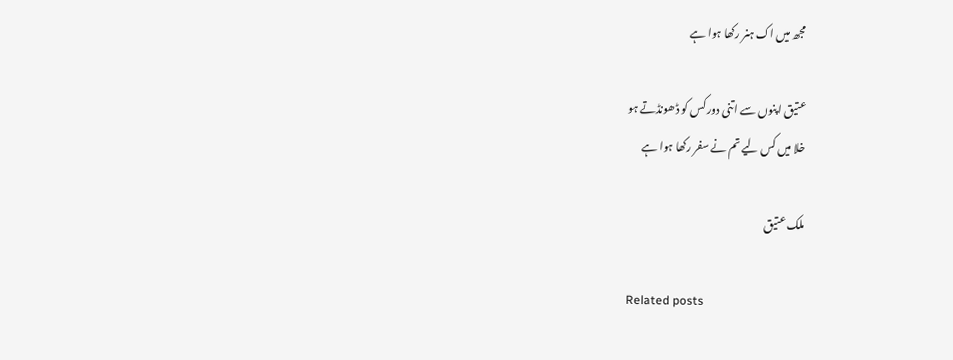مجھ میں اک ہنر رکھا ہوا ہے

عتیق اپنوں سے اتنی دور کس کو ڈھونڈتے ہو
خلا میں کس لیے تم نے سفر رکھا ہوا ہے

ملک عتیق

Related posts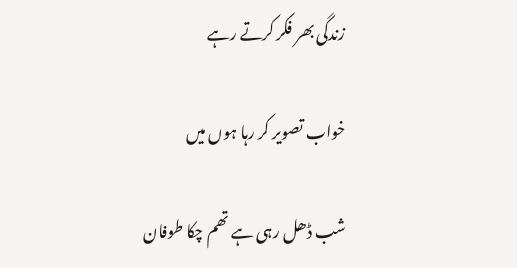زندگی بھر فکر کرتے رہے

خواب تصویر کر رہا ہوں میں

شب ڈھل رہی ہے تھم چکا طوفان